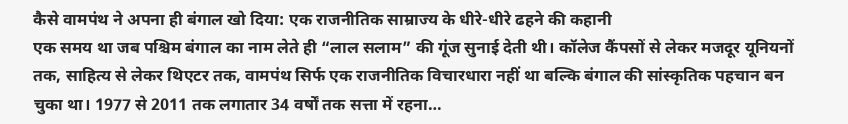कैसे वामपंथ ने अपना ही बंगाल खो दिया: एक राजनीतिक साम्राज्य के धीरे-धीरे ढहने की कहानी
एक समय था जब पश्चिम बंगाल का नाम लेते ही “लाल सलाम” की गूंज सुनाई देती थी। कॉलेज कैंपसों से लेकर मजदूर यूनियनों तक, साहित्य से लेकर थिएटर तक, वामपंथ सिर्फ एक राजनीतिक विचारधारा नहीं था बल्कि बंगाल की सांस्कृतिक पहचान बन चुका था। 1977 से 2011 तक लगातार 34 वर्षों तक सत्ता में रहना…